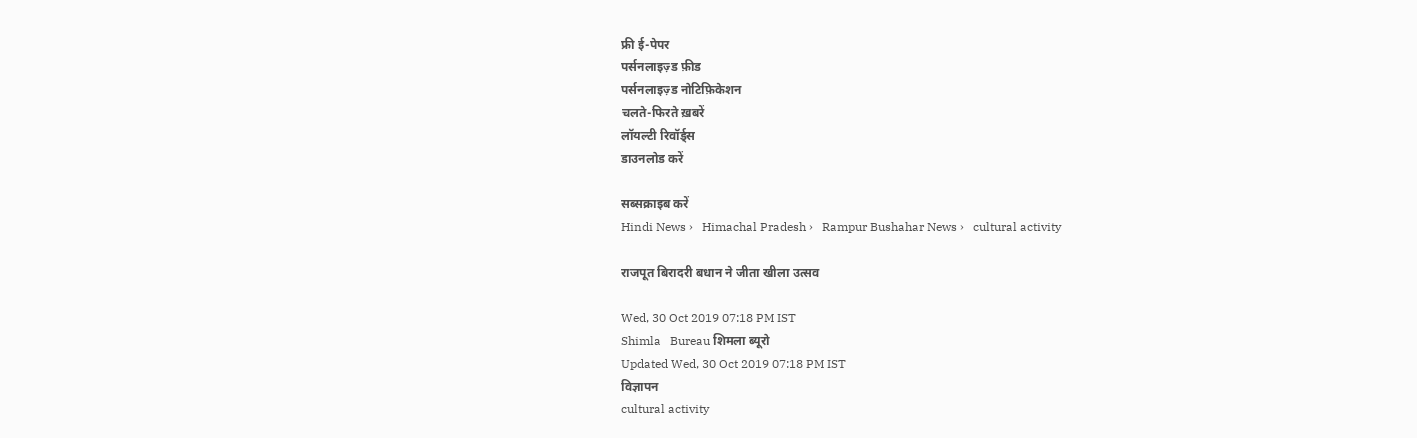फ्री ई-पेपर
पर्सनलाइज़्ड फ़ीड
पर्सनलाइज़्ड नोटिफ़िकेशन
चलते-फिरते ख़बरें
लॉयल्टी रिवॉर्ड्स
डाउनलोड करें

सब्सक्राइब करें
Hindi News ›   Himachal Pradesh ›   Rampur Bushahar News ›   cultural activity

राजपूत बिरादरी बधान ने जीता खीला उत्सव

Wed, 30 Oct 2019 07:18 PM IST
Shimla   Bureau शिमला ब्यूरो
Updated Wed, 30 Oct 2019 07:18 PM IST
विज्ञापन
cultural activity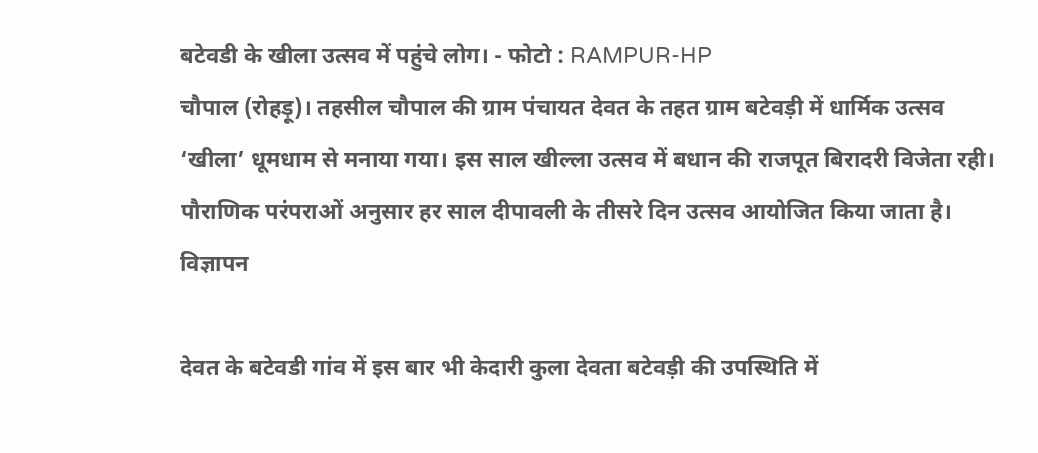बटेवडी के खीला उत्सव में पहुंचे लोग। - फोटो : RAMPUR-HP
चौपाल (रोहड़ू)। तहसील चौपाल की ग्राम पंचायत देवत के तहत ग्राम बटेवड़ी में धार्मिक उत्सव ‘खीला’ धूमधाम से मनाया गया। इस साल खील्ला उत्सव में बधान की राजपूत बिरादरी विजेता रही। पौराणिक परंपराओं अनुसार हर साल दीपावली के तीसरे दिन उत्सव आयोजित किया जाता है।
विज्ञापन

देवत के बटेवडी गांव में इस बार भी केदारी कुला देवता बटेवड़ी की उपस्थिति में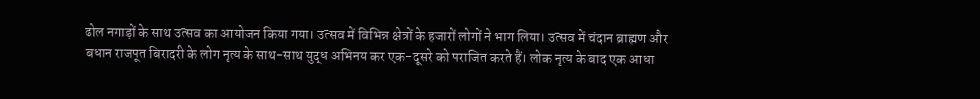ढोल नगाड़ों के साथ उत्सव का आयोजन किया गया। उत्सव में विभिन्न क्षेत्रों के हजारों लोगों ने भाग लिया। उत्सव में चंदान ब्राह्मण और बधान राजपूत बिरादरी के लोग नृत्य के साथ-साथ युद्ध अभिनय कर एक-दूसरे को पराजित करते हैं। लोक नृत्य के बाद एक आधा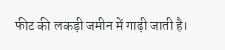फीट की लकड़ी जमीन में गाढ़ी जाती है।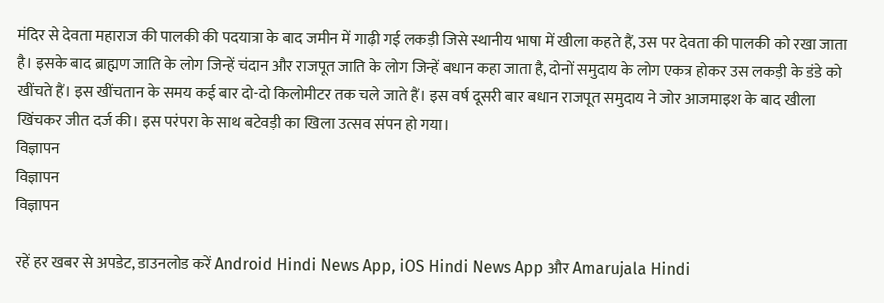मंदिर से देवता महाराज की पालकी की पदयात्रा के बाद जमीन में गाढ़ी गई लकड़ी जिसे स्थानीय भाषा में खीला कहते हैं, उस पर देवता की पालकी को रखा जाता है। इसके बाद ब्राह्मण जाति के लोग जिन्हें चंदान और राजपूत जाति के लोग जिन्हें बधान कहा जाता है, दोनों समुदाय के लोग एकत्र होकर उस लकड़ी के डंडे को खींचते हैं। इस खींचतान के समय कई बार दो-दो किलोमीटर तक चले जाते हैं। इस वर्ष दूसरी बार बधान राजपूत समुदाय ने जोर आजमाइश के बाद खीला खिंचकर जीत दर्ज की। इस परंपरा के साथ बटेवड़ी का खिला उत्सव संपन हो गया।
विज्ञापन
विज्ञापन
विज्ञापन

रहें हर खबर से अपडेट, डाउनलोड करें Android Hindi News App, iOS Hindi News App और Amarujala Hindi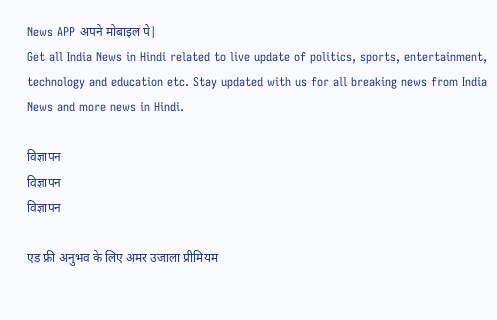News APP अपने मोबाइल पे|
Get all India News in Hindi related to live update of politics, sports, entertainment, technology and education etc. Stay updated with us for all breaking news from India News and more news in Hindi.

विज्ञापन
विज्ञापन
विज्ञापन

एड फ्री अनुभव के लिए अमर उजाला प्रीमियम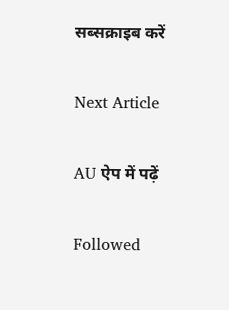सब्सक्राइब करें

Next Article

AU ऐप में पढ़ें

Followed